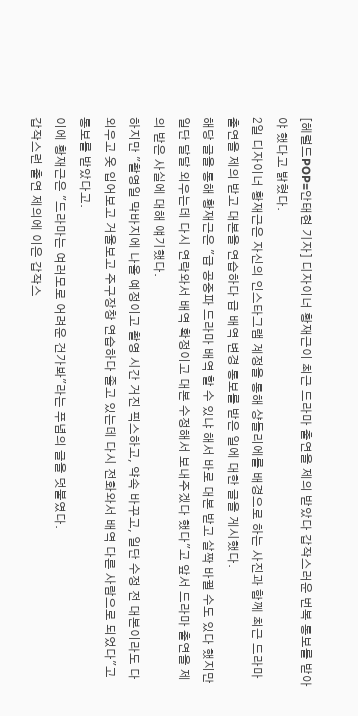[헤럴드POP=안태현 기자] 디자이너 황재근이 최근 드라마 출연을 제의 받았다 갑작스러운 번복 통보를 받아야 했다고 밝혔다.
2일 디자이너 황재근은 자신의 인스타그램 계정을 통해 샹들리에를 배경으로 하는 사진과 함께 최근 드라마 출연을 제의 받고 대본을 연습하다 급 배역 변경 통보를 받은 일에 대한 글을 게시했다.
해당 글을 통해 황재근은 "급 공중파 드라마 배역 할 수 있냐 해서 바로 대본 받고 살짝 바뀔 수도 있다 했지만 일단 달달 외우는데 다시 연락와서 배역 확정이고 대본 수정해서 보내주겠다 했다"고 앞서 드라마 출연을 제의 받은 사실에 대해 얘기했다.
하지만 "촬영일 막바지에 나올 예정이고 촬영 시간 거진 픽스하고, 약속 바꾸고, 일단 수정 전 대본이라도 다 외우고 옷 입어보고 거울보고 주구장창 연습하다 졸고 있는데 다시 전화와서 배역 다른 사람으로 되었다"고 통보를 받았다고.
이에 황재근은 "드라마는 여러모로 어려운 건가봐"라는 푸념의 글을 덧붙였다.
갑작스런 출연 제의에 이은 갑작스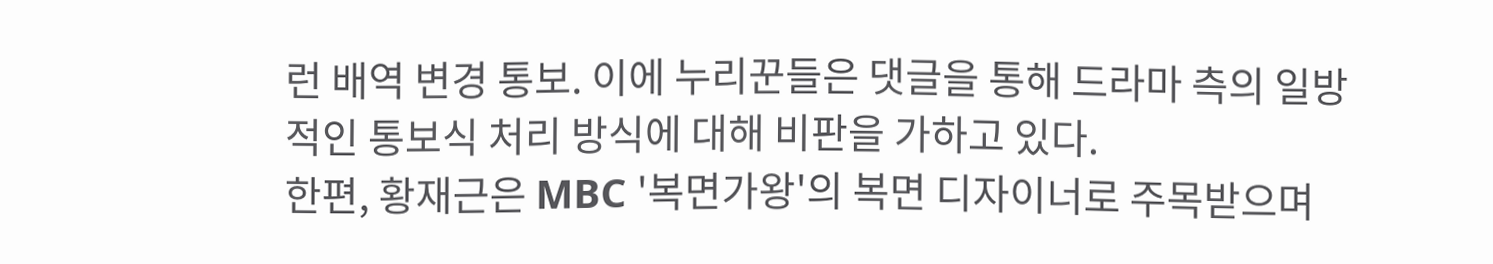런 배역 변경 통보. 이에 누리꾼들은 댓글을 통해 드라마 측의 일방적인 통보식 처리 방식에 대해 비판을 가하고 있다.
한편, 황재근은 MBC '복면가왕'의 복면 디자이너로 주목받으며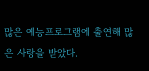많은 예능프로그램에 출연해 많은 사랑을 받았다.